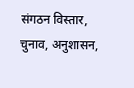संगठन विस्तार, चुनाव, अनुशासन,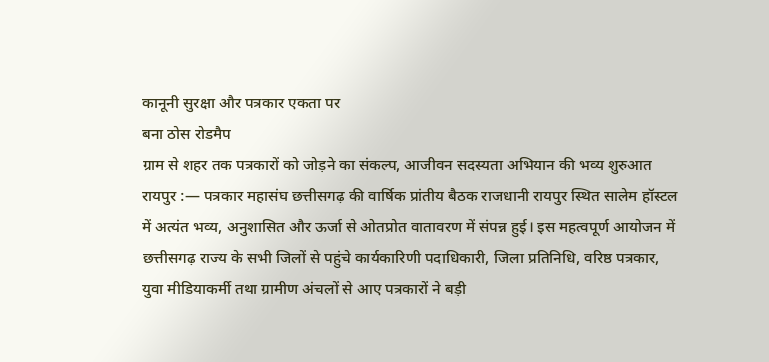कानूनी सुरक्षा और पत्रकार एकता पर
बना ठोस रोडमैप
ग्राम से शहर तक पत्रकारों को जोड़ने का संकल्प, आजीवन सदस्यता अभियान की भव्य शुरुआत
रायपुर :— पत्रकार महासंघ छत्तीसगढ़ की वार्षिक प्रांतीय बैठक राजधानी रायपुर स्थित सालेम हॉस्टल में अत्यंत भव्य, अनुशासित और ऊर्जा से ओतप्रोत वातावरण में संपन्न हुई। इस महत्वपूर्ण आयोजन में छत्तीसगढ़ राज्य के सभी जिलों से पहुंचे कार्यकारिणी पदाधिकारी, जिला प्रतिनिधि, वरिष्ठ पत्रकार, युवा मीडियाकर्मी तथा ग्रामीण अंचलों से आए पत्रकारों ने बड़ी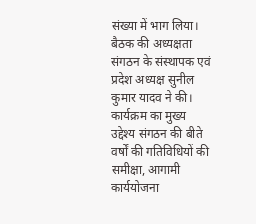संख्या में भाग लिया। बैठक की अध्यक्षता संगठन के संस्थापक एवं प्रदेश अध्यक्ष सुनील कुमार यादव ने की। कार्यक्रम का मुख्य उद्देश्य संगठन की बीते वर्षों की गतिविधियों की समीक्षा, आगामी कार्ययोजना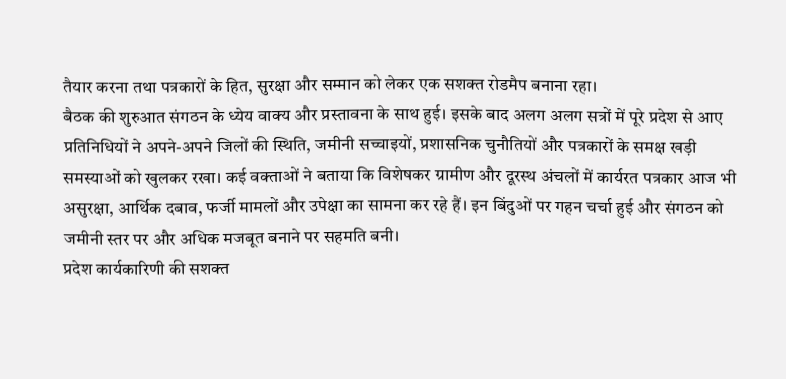तैयार करना तथा पत्रकारों के हित, सुरक्षा और सम्मान को लेकर एक सशक्त रोडमैप बनाना रहा।
बैठक की शुरुआत संगठन के ध्येय वाक्य और प्रस्तावना के साथ हुई। इसके बाद अलग अलग सत्रों में पूरे प्रदेश से आए प्रतिनिधियों ने अपने-अपने जिलों की स्थिति, जमीनी सच्चाइयों, प्रशासनिक चुनौतियों और पत्रकारों के समक्ष खड़ी समस्याओं को खुलकर रखा। कई वक्ताओं ने बताया कि विशेषकर ग्रामीण और दूरस्थ अंचलों में कार्यरत पत्रकार आज भी असुरक्षा, आर्थिक दबाव, फर्जी मामलों और उपेक्षा का सामना कर रहे हैं। इन बिंदुओं पर गहन चर्चा हुई और संगठन को जमीनी स्तर पर और अधिक मजबूत बनाने पर सहमति बनी।
प्रदेश कार्यकारिणी की सशक्त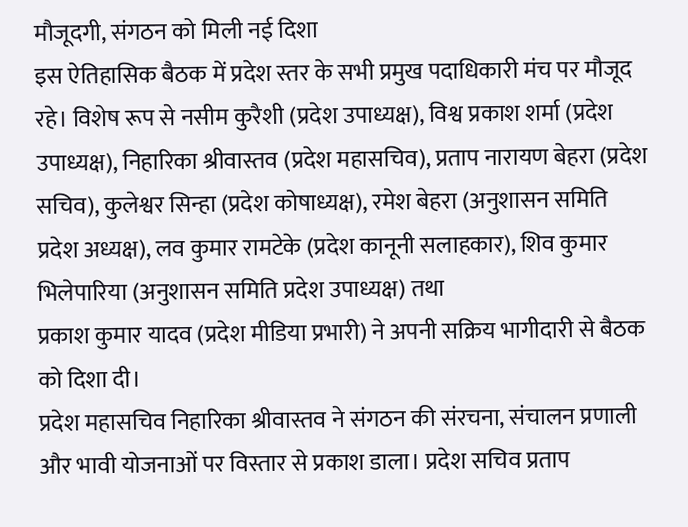मौजूदगी, संगठन को मिली नई दिशा
इस ऐतिहासिक बैठक में प्रदेश स्तर के सभी प्रमुख पदाधिकारी मंच पर मौजूद रहे। विशेष रूप से नसीम कुरैशी (प्रदेश उपाध्यक्ष), विश्व प्रकाश शर्मा (प्रदेश उपाध्यक्ष), निहारिका श्रीवास्तव (प्रदेश महासचिव), प्रताप नारायण बेहरा (प्रदेश सचिव), कुलेश्वर सिन्हा (प्रदेश कोषाध्यक्ष), रमेश बेहरा (अनुशासन समिति प्रदेश अध्यक्ष), लव कुमार रामटेके (प्रदेश कानूनी सलाहकार), शिव कुमार भिलेपारिया (अनुशासन समिति प्रदेश उपाध्यक्ष) तथा
प्रकाश कुमार यादव (प्रदेश मीडिया प्रभारी) ने अपनी सक्रिय भागीदारी से बैठक को दिशा दी।
प्रदेश महासचिव निहारिका श्रीवास्तव ने संगठन की संरचना, संचालन प्रणाली और भावी योजनाओं पर विस्तार से प्रकाश डाला। प्रदेश सचिव प्रताप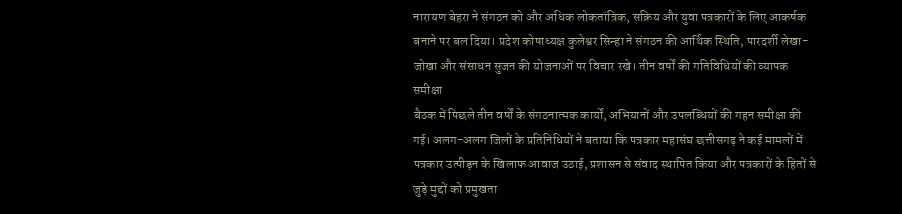नारायण बेहरा ने संगठन को और अधिक लोकतांत्रिक, सक्रिय और युवा पत्रकारों के लिए आकर्षक बनाने पर बल दिया। प्रदेश कोषाध्यक्ष कुलेश्वर सिन्हा ने संगठन की आर्थिक स्थिति, पारदर्शी लेखा-जोखा और संसाधन सुजन की योजनाओं पर विचार रखे। तीन वर्षों की गतिविधियों की व्यापक समीक्षा
बैठक में पिछले तीन वर्षों के संगठनात्मक कार्यों, अभियानों और उपलब्धियों की गहन समीक्षा की गई। अलग-अलग जिलों के प्रतिनिधियों ने बताया कि पत्रकार महासंघ छत्तीसगढ़ ने कई मामलों में पत्रकार उत्पीड़न के खिलाफ आवाज उठाई, प्रशासन से संवाद स्थापित किया और पत्रकारों के हितों से जुड़े मुद्दों को प्रमुखता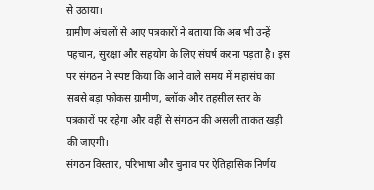से उठाया।
ग्रामीण अंचलों से आए पत्रकारों ने बताया कि अब भी उन्हें पहचान, सुरक्षा और सहयोग के लिए संघर्ष करना पड़ता है। इस पर संगठन ने स्पष्ट किया कि आने वाले समय में महासंघ का सबसे बड़ा फोकस ग्रामीण, ब्लॉक और तहसील स्तर के पत्रकारों पर रहेगा और वहीं से संगठन की असली ताकत खड़ी की जाएगी।
संगठन विस्तार, परिभाषा और चुनाव पर ऐतिहासिक निर्णय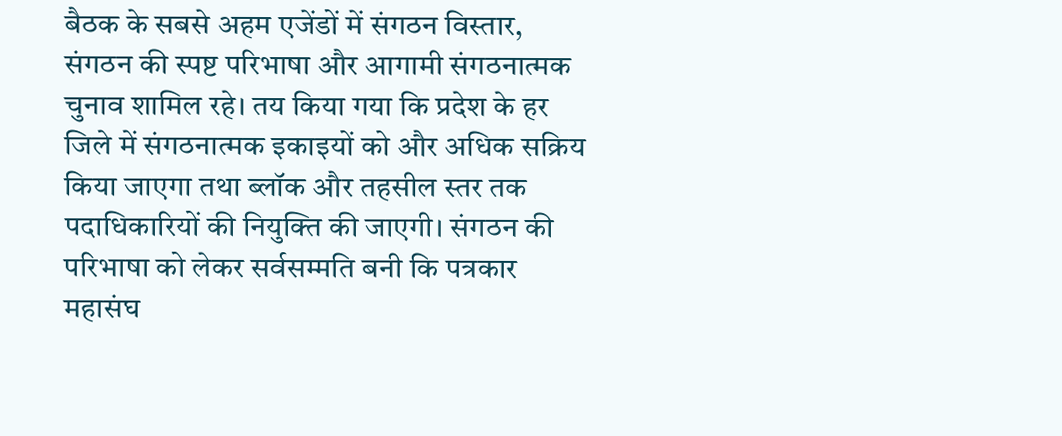बैठक के सबसे अहम एजेंडों में संगठन विस्तार, संगठन की स्पष्ट परिभाषा और आगामी संगठनात्मक चुनाव शामिल रहे। तय किया गया कि प्रदेश के हर जिले में संगठनात्मक इकाइयों को और अधिक सक्रिय किया जाएगा तथा ब्लॉक और तहसील स्तर तक पदाधिकारियों की नियुक्ति की जाएगी। संगठन की परिभाषा को लेकर सर्वसम्मति बनी कि पत्रकार महासंघ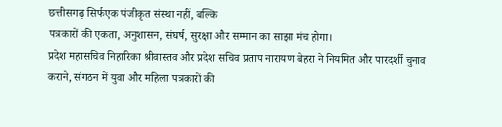छत्तीसगढ़ सिर्फएक पंजीकृत संस्था नहीं, बल्कि
पत्रकारों की एकता, अनुशासन, संघर्ष, सुरक्षा और सम्मान का साझा मंच होगा।
प्रदेश महासचिव निहारिका श्रीवास्तव और प्रदेश सचिव प्रताप नारायण बेहरा ने नियमित और पारदर्शी चुनाव कराने, संगठन में युवा और महिला पत्रकारों की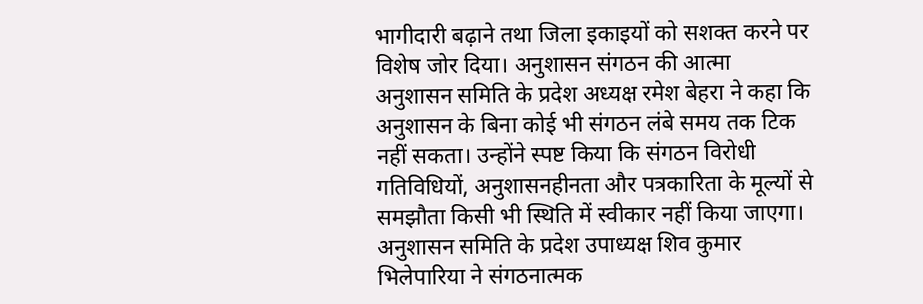भागीदारी बढ़ाने तथा जिला इकाइयों को सशक्त करने पर विशेष जोर दिया। अनुशासन संगठन की आत्मा
अनुशासन समिति के प्रदेश अध्यक्ष रमेश बेहरा ने कहा कि अनुशासन के बिना कोई भी संगठन लंबे समय तक टिक नहीं सकता। उन्होंने स्पष्ट किया कि संगठन विरोधी गतिविधियों, अनुशासनहीनता और पत्रकारिता के मूल्यों से समझौता किसी भी स्थिति में स्वीकार नहीं किया जाएगा।
अनुशासन समिति के प्रदेश उपाध्यक्ष शिव कुमार भिलेपारिया ने संगठनात्मक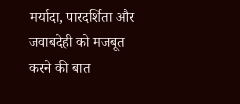मर्यादा, पारदर्शिता और जवाबदेही को मजबूत करने की बात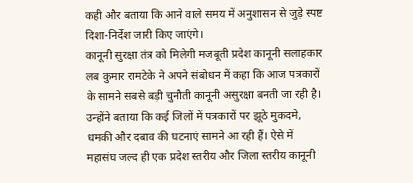कही और बताया कि आने वाले समय में अनुशासन से जुड़े स्पष्ट दिशा-निर्देश जारी किए जाएंगे।
कानूनी सुरक्षा तंत्र को मिलेगी मजबूती प्रदेश कानूनी सलाहकार लब कुमार रामटेके ने अपने संबोधन में कहा कि आज पत्रकारों के सामने सबसे बड़ी चुनौती कानूनी असुरक्षा बनती जा रही है। उन्होंने बताया कि कई जिलों में पत्रकारों पर झूठे मुकदमे, धमकी और दबाव की घटनाएं सामने आ रही हैं। ऐसे में महासंघ जल्द ही एक प्रदेश स्तरीय और जिला स्तरीय कानूनी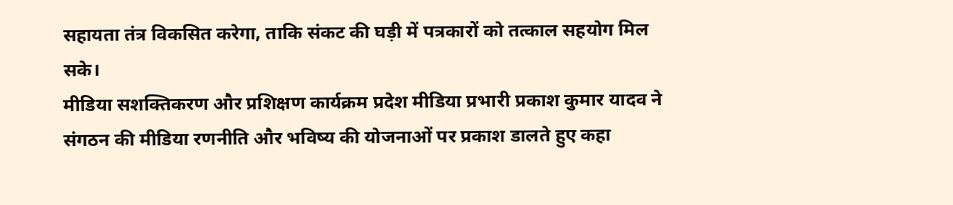सहायता तंत्र विकसित करेगा, ताकि संकट की घड़ी में पत्रकारों को तत्काल सहयोग मिल सके।
मीडिया सशक्तिकरण और प्रशिक्षण कार्यक्रम प्रदेश मीडिया प्रभारी प्रकाश कुमार यादव ने संगठन की मीडिया रणनीति और भविष्य की योजनाओं पर प्रकाश डालते हुए कहा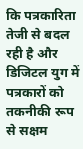कि पत्रकारिता तेजी से बदल रही है और डिजिटल युग में पत्रकारों को तकनीकी रूप से सक्षम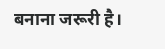बनाना जरूरी है।